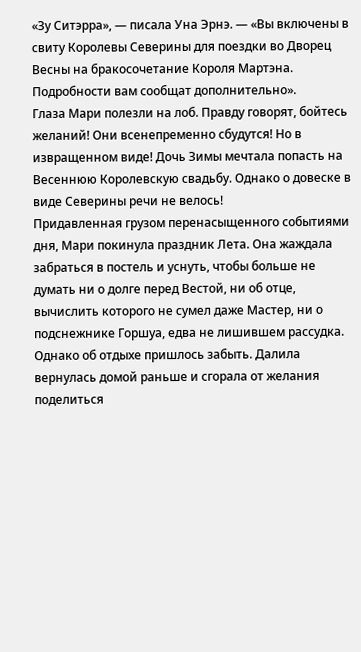«Зу Ситэрра», — писала Уна Эрнэ. — «Вы включены в свиту Королевы Северины для поездки во Дворец Весны на бракосочетание Короля Мартэна. Подробности вам сообщат дополнительно».
Глаза Мари полезли на лоб. Правду говорят, бойтесь желаний! Они всенепременно сбудутся! Но в извращенном виде! Дочь Зимы мечтала попасть на Весеннюю Королевскую свадьбу. Однако о довеске в виде Северины речи не велось!
Придавленная грузом перенасыщенного событиями дня, Мари покинула праздник Лета. Она жаждала забраться в постель и уснуть, чтобы больше не думать ни о долге перед Вестой, ни об отце, вычислить которого не сумел даже Мастер, ни о подснежнике Горшуа, едва не лишившем рассудка.
Однако об отдыхе пришлось забыть. Далила вернулась домой раньше и сгорала от желания поделиться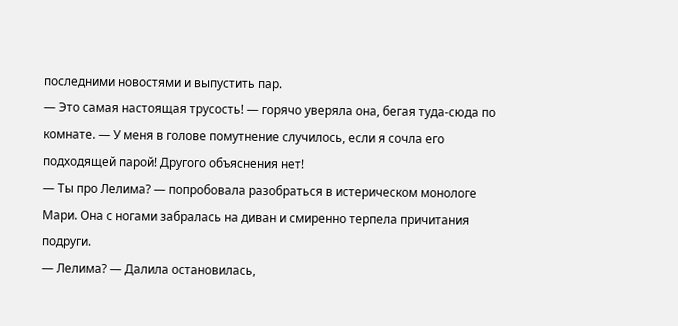последними новостями и выпустить пар.
— Это самая настоящая трусость! — горячо уверяла она, бегая туда-сюда по комнате. — У меня в голове помутнение случилось, если я сочла его подходящей парой! Другого объяснения нет!
— Ты про Лелима? — попробовала разобраться в истерическом монологе Мари. Она с ногами забралась на диван и смиренно терпела причитания подруги.
— Лелима? — Далила остановилась,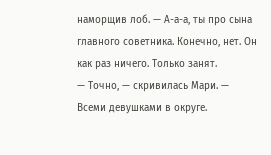наморщив лоб. — А-а-а, ты про сына главного советника. Конечно, нет. Он как раз ничего. Только занят.
— Точно, — скривилась Мари. — Всеми девушками в округе.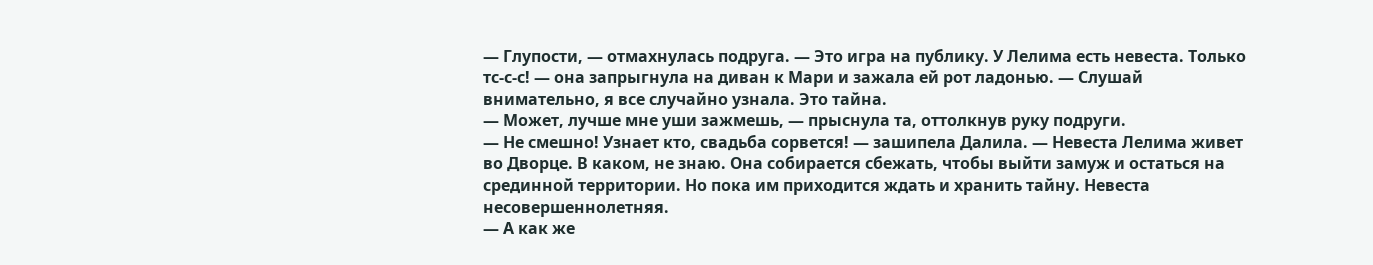— Глупости, — отмахнулась подруга. — Это игра на публику. У Лелима есть невеста. Только тс-с-с! — она запрыгнула на диван к Мари и зажала ей рот ладонью. — Слушай внимательно, я все случайно узнала. Это тайна.
— Может, лучше мне уши зажмешь, — прыснула та, оттолкнув руку подруги.
— Не смешно! Узнает кто, свадьба сорвется! — зашипела Далила. — Невеста Лелима живет во Дворце. В каком, не знаю. Она собирается сбежать, чтобы выйти замуж и остаться на срединной территории. Но пока им приходится ждать и хранить тайну. Невеста несовершеннолетняя.
— А как же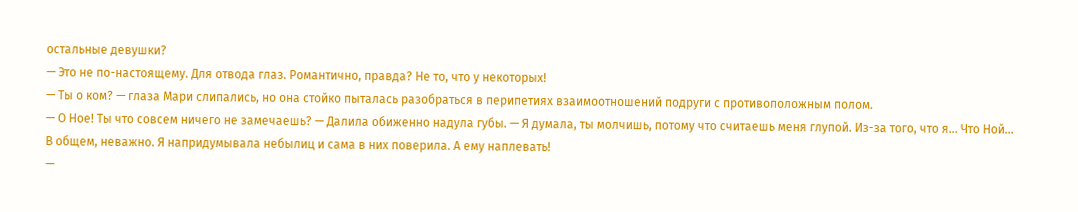остальные девушки?
— Это не по-настоящему. Для отвода глаз. Романтично, правда? Не то, что у некоторых!
— Ты о ком? — глаза Мари слипались, но она стойко пыталась разобраться в перипетиях взаимоотношений подруги с противоположным полом.
— О Ное! Ты что совсем ничего не замечаешь? — Далила обиженно надула губы. — Я думала, ты молчишь, потому что считаешь меня глупой. Из-за того, что я… Что Ной… В общем, неважно. Я напридумывала небылиц и сама в них поверила. А ему наплевать!
—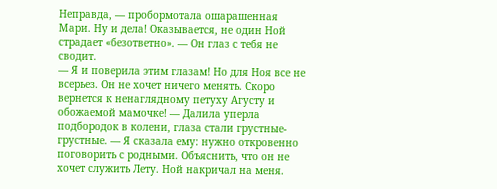Неправда, — пробормотала ошарашенная Мари. Ну и дела! Оказывается, не один Ной страдает «безответно». — Он глаз с тебя не сводит.
— Я и поверила этим глазам! Но для Ноя все не всерьез. Он не хочет ничего менять. Скоро вернется к ненаглядному петуху Агусту и обожаемой мамочке! — Далила уперла подбородок в колени, глаза стали грустные-грустные. — Я сказала ему: нужно откровенно поговорить с родными. Объяснить, что он не хочет служить Лету. Ной накричал на меня.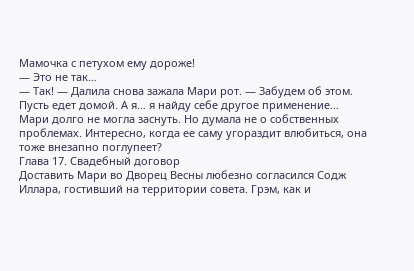Мамочка с петухом ему дороже!
— Это не так…
— Так! — Далила снова зажала Мари рот. — Забудем об этом. Пусть едет домой. А я… я найду себе другое применение…
Мари долго не могла заснуть. Но думала не о собственных проблемах. Интересно, когда ее саму угораздит влюбиться, она тоже внезапно поглупеет?
Глава 17. Свадебный договор
Доставить Мари во Дворец Весны любезно согласился Содж Иллара, гостивший на территории совета. Грэм, как и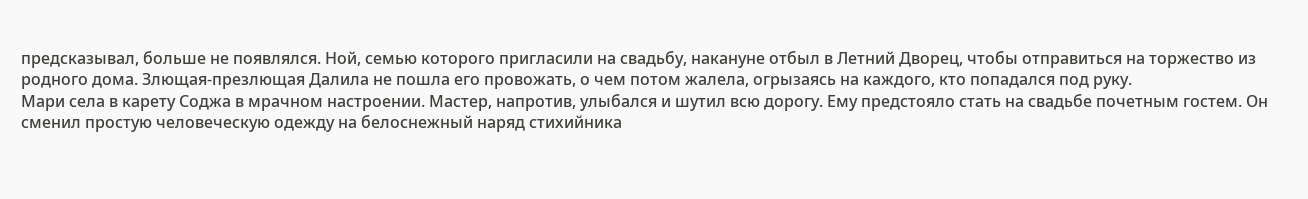предсказывал, больше не появлялся. Ной, семью которого пригласили на свадьбу, накануне отбыл в Летний Дворец, чтобы отправиться на торжество из родного дома. Злющая-презлющая Далила не пошла его провожать, о чем потом жалела, огрызаясь на каждого, кто попадался под руку.
Мари села в карету Соджа в мрачном настроении. Мастер, напротив, улыбался и шутил всю дорогу. Ему предстояло стать на свадьбе почетным гостем. Он сменил простую человеческую одежду на белоснежный наряд стихийника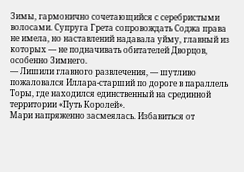Зимы, гармонично сочетающийся с серебристыми волосами. Супруга Грета сопровождать Соджа права не имела, но наставлений надавала уйму, главный из которых — не подначивать обитателей Дворцов, особенно Зимнего.
— Лишили главного развлечения, — шутливо пожаловался Иллара-старший по дороге в параллель Торы, где находился единственный на срединной территории «Путь Королей».
Мари напряженно засмеялась. Избавиться от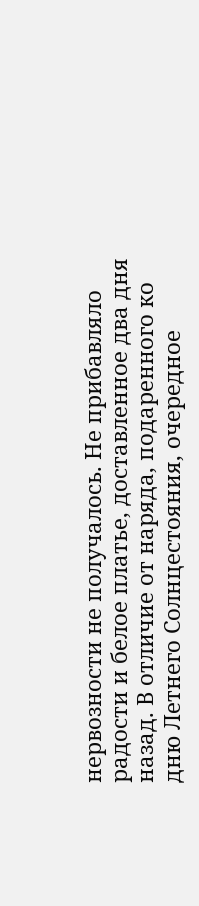нервозности не получалось. Не прибавляло радости и белое платье, доставленное два дня назад. В отличие от наряда, подаренного ко дню Летнего Солнцестояния, очередное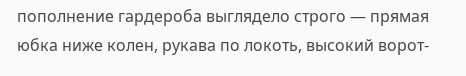пополнение гардероба выглядело строго — прямая юбка ниже колен, рукава по локоть, высокий ворот-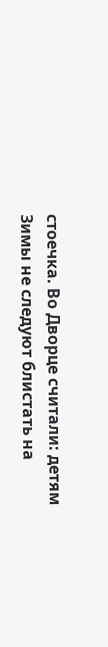стоечка. Во Дворце считали: детям Зимы не следуют блистать на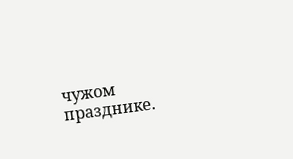чужом празднике.